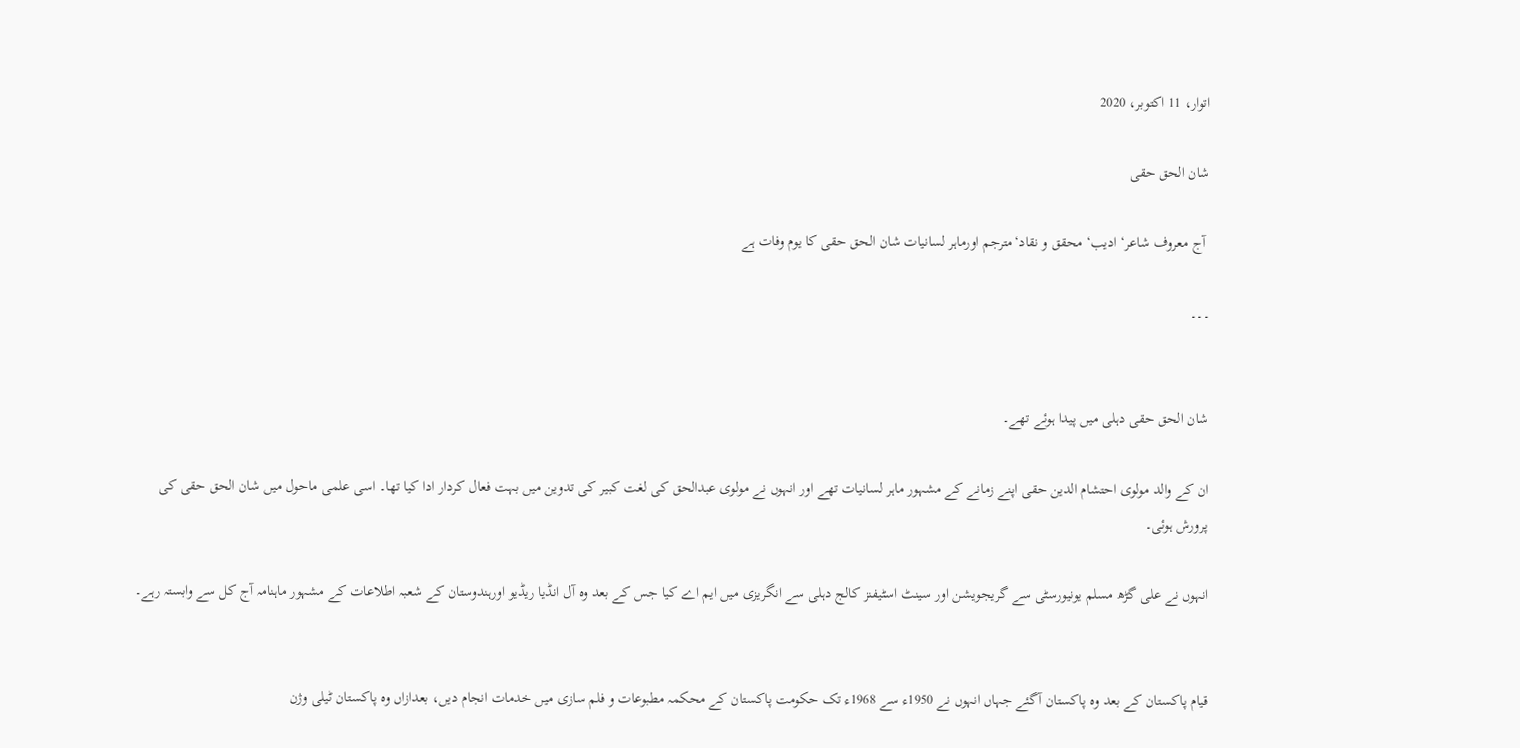اتوار، 11 اکتوبر، 2020

شان الحق حقی

 آج معروف شاعر‘ ادیب‘ محقق و نقاد‘مترجم اورماہر لسانیات شان الحق حقی کا یوم وفات ہے

۔۔۔


شان الحق حقی دہلی میں پیدا ہوئے تھے۔

ان کے والد مولوی احتشام الدین حقی اپنے زمانے کے مشہور ماہر لسانیات تھے اور انہوں نے مولوی عبدالحق کی لغت کبیر کی تدوین میں بہت فعال کردار ادا کیا تھا۔ اسی علمی ماحول میں شان الحق حقی کی پرورش ہوئی۔

انہوں نے علی گڑھ مسلم یونیورسٹی سے گریجویشن اور سینٹ اسٹیفنز کالج دہلی سے انگریزی میں ایم اے کیا جس کے بعد وہ آل انڈیا ریڈیو اورہندوستان کے شعبہ اطلاعات کے مشہور ماہنامہ آج کل سے وابستہ رہے۔


قیام پاکستان کے بعد وہ پاکستان آگئے جہاں انہوں نے 1950ء سے 1968ء تک حکومت پاکستان کے محکمہ مطبوعات و فلم سازی میں خدمات انجام دیں، بعدازاں وہ پاکستان ٹیلی وژن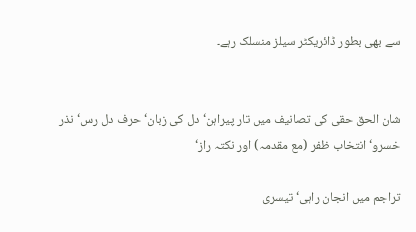سے بھی بطور ڈائریکٹر سیلز منسلک رہے۔


شان الحق حقی کی تصانیف میں تار پیراہن‘ دل کی زبان‘ حرف دل رس‘ نذر خسرو‘ انتخاب ظفر (مع مقدمہ) اور نکتہ راز‘

تراجم میں انجان راہی‘ تیسری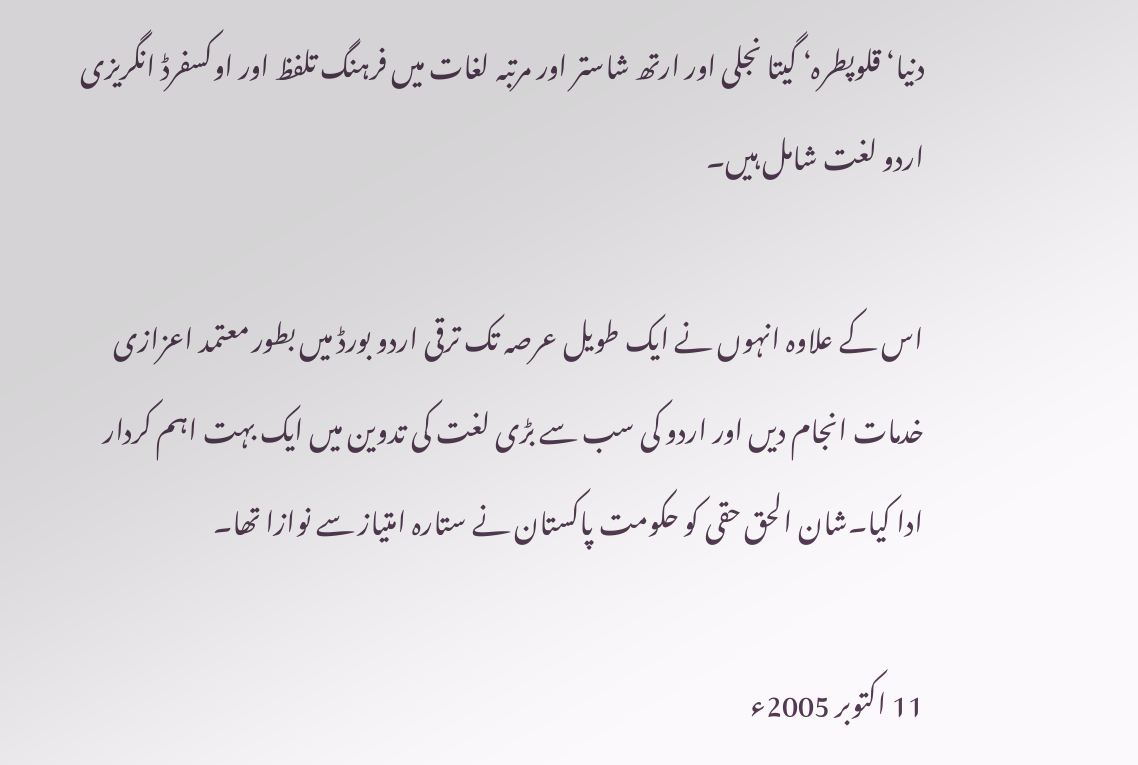دنیا‘ قلوپطرہ‘ گیتا نجلی اور ارتھ شاستر اور مرتبہ لغات میں فرہنگ تلفظ اور اوکسفرڈ انگریزی اردو لغت شامل ہیں۔

اس کے علاوہ انہوں نے ایک طویل عرصہ تک ترقی اردو بورڈ میں بطور معتمد اعزازی خدمات انجام دیں اور اردو کی سب سے بڑی لغت کی تدوین میں ایک بہت اہم کردار ادا کیا۔شان الحق حقی کو حکومت پاکستان نے ستارہ امتیاز سے نوازا تھا۔

11 اکتوبر 2005ء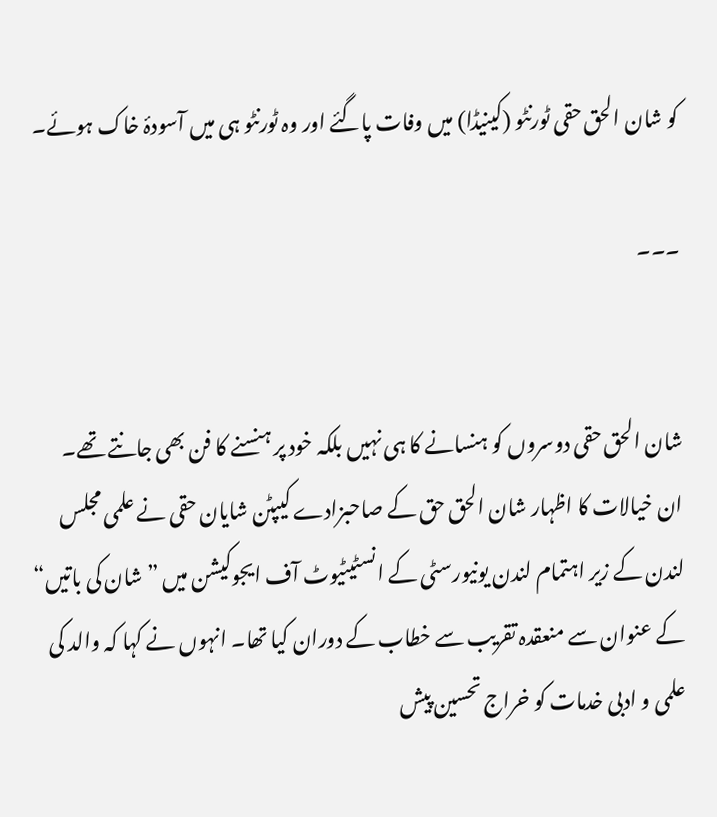کو شان الحق حقی ٹورنٹو (کینیڈا) میں وفات پاگئے اور وہ ٹورنٹو ہی میں آسودۂ خاک ہوئے۔

۔۔۔


شان الحق حقی دوسروں کو ہنسانے کا ہی نہیں بلکہ خود پر ہنسنے کا فن بھی جانتے تھے۔ ان خیالات کا اظہار شان الحق حق کے صاحبزادے کیپٹن شایان حقی نے علمی مجلس لندن کے زیر اہتمام لندن یونیورسٹی کے انسٹیٹیوٹ آف ایجوکیشن میں ”شان کی باتیں“ کے عنوان سے منعقدہ تقریب سے خطاب کے دوران کیا تھا۔ انہوں نے کہا کہ والد کی علمی و ادبی خدمات کو خراج تحسین پیش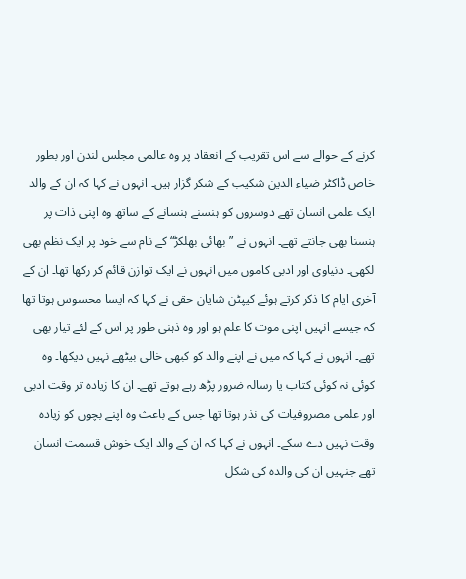کرنے کے حوالے سے اس تقریب کے انعقاد پر وہ عالمی مجلس لندن اور بطور خاص ڈاکٹر ضیاء الدین شکیب کے شکر گزار ہیں۔ انہوں نے کہا کہ ان کے والد ایک علمی انسان تھے دوسروں کو ہنسنے ہنسانے کے ساتھ وہ اپنی ذات پر ہنسنا بھی جانتے تھے۔ انہوں نے ”بھائی بھلکڑ“ کے نام سے خود پر ایک نظم بھی لکھی۔ دنیاوی اور ادبی کاموں میں انہوں نے ایک توازن قائم کر رکھا تھا۔ ان کے آخری ایام کا ذکر کرتے ہوئے کیپٹن شایان حقی نے کہا کہ ایسا محسوس ہوتا تھا کہ جیسے انہیں اپنی موت کا علم ہو اور وہ ذہنی طور پر اس کے لئے تیار بھی تھے۔ انہوں نے کہا کہ میں نے اپنے والد کو کبھی خالی بیٹھے نہیں دیکھا۔ وہ کوئی نہ کوئی کتاب یا رسالہ ضرور پڑھ رہے ہوتے تھے۔ ان کا زیادہ تر وقت ادبی اور علمی مصروفیات کی نذر ہوتا تھا جس کے باعث وہ اپنے بچوں کو زیادہ وقت نہیں دے سکے۔ انہوں نے کہا کہ ان کے والد ایک خوش قسمت انسان تھے جنہیں ان کی والدہ کی شکل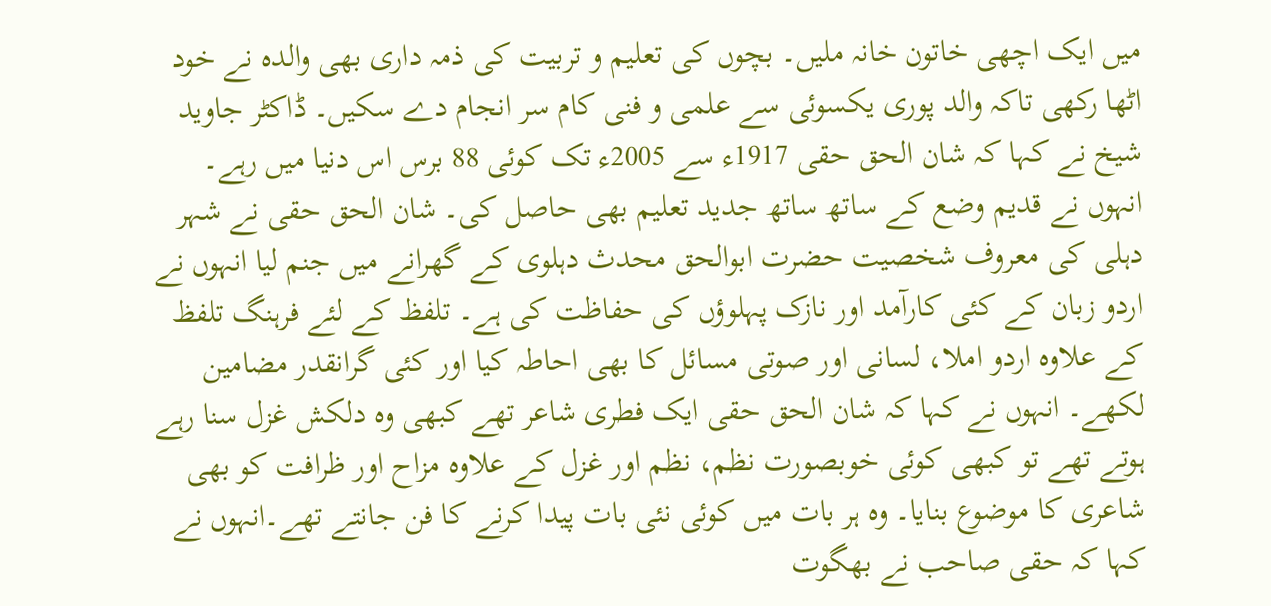میں ایک اچھی خاتون خانہ ملیں۔ بچوں کی تعلیم و تربیت کی ذمہ داری بھی والدہ نے خود اٹھا رکھی تاکہ والد پوری یکسوئی سے علمی و فنی کام سر انجام دے سکیں۔ ڈاکٹر جاوید شیخ نے کہا کہ شان الحق حقی 1917ء سے 2005ء تک کوئی 88 برس اس دنیا میں رہے۔ انہوں نے قدیم وضع کے ساتھ ساتھ جدید تعلیم بھی حاصل کی۔ شان الحق حقی نے شہر دہلی کی معروف شخصیت حضرت ابوالحق محدث دہلوی کے گھرانے میں جنم لیا انہوں نے اردو زبان کے کئی کارآمد اور نازک پہلوؤں کی حفاظت کی ہے۔ تلفظ کے لئے فرہنگ تلفظ کے علاوہ اردو املا، لسانی اور صوتی مسائل کا بھی احاطہ کیا اور کئی گرانقدر مضامین لکھے۔ انہوں نے کہا کہ شان الحق حقی ایک فطری شاعر تھے کبھی وہ دلکش غزل سنا رہے ہوتے تھے تو کبھی کوئی خوبصورت نظم، نظم اور غزل کے علاوہ مزاح اور ظرافت کو بھی شاعری کا موضوع بنایا۔ وہ ہر بات میں کوئی نئی بات پیدا کرنے کا فن جانتے تھے۔انہوں نے کہا کہ حقی صاحب نے بھگوت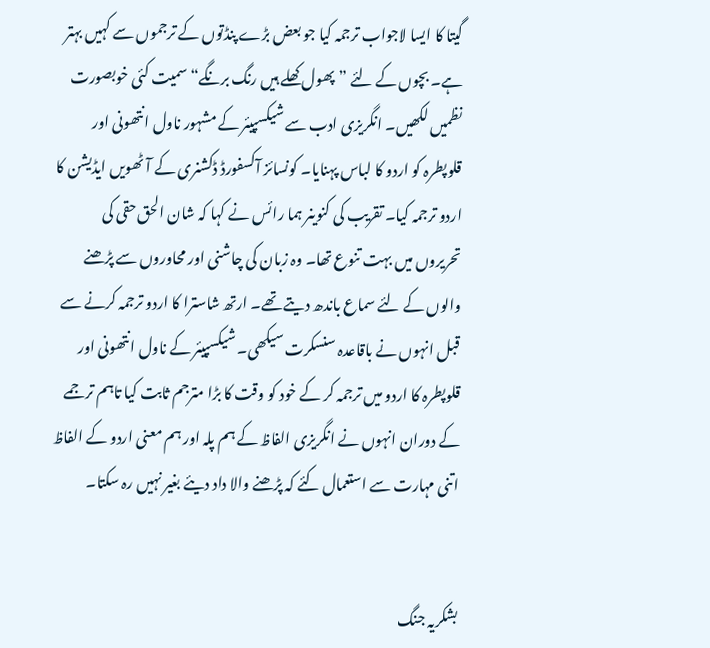گیتا کا ایسا لاجواب ترجمہ کیا جو بعض بڑے پنڈتوں کے ترجموں سے کہیں بہتر ہے۔ بچوں کے لئے ”پھول کھلے ہیں رنگ برنگے“ سمیت کئی خوبصورت نظمیں لکھیں۔ انگریزی ادب سے شیکسپیئر کے مشہور ناول انتھونی اور قلوپطرہ کو اردو کا لباس پہنایا۔ کونسائز آکسفورڈ ڈکشنری کے آٹھویں ایڈیشن کا اردو ترجمہ کیا۔ تقریب کی کنوینر ہما رائس نے کہا کہ شان الحق حقی کی تحریروں میں بہت تنوع تھا۔ وہ زبان کی چاشنی اور محاوروں سے پڑھنے والوں کے لئے سماع باندھ دیتے تھے۔ ارتھ شاسترا کا اردو ترجمہ کرنے سے قبل انہوں نے باقاعدہ سنسکرت سیکھی۔ شیکسپیئر کے ناول انتھونی اور قلوپطرہ کا اردو میں ترجمہ کر کے خود کو وقت کا بڑا مترجم ثابت کیا تاہم ترجمے کے دوران انہوں نے انگریزی الفاظ کے ہم پلہ اور ہم معنی اردو کے الفاظ اتنی مہارت سے استعمال کئے کہ پڑھنے والا داد دیئے بغیر نہیں رہ سکتا۔


بشکریہ جنگ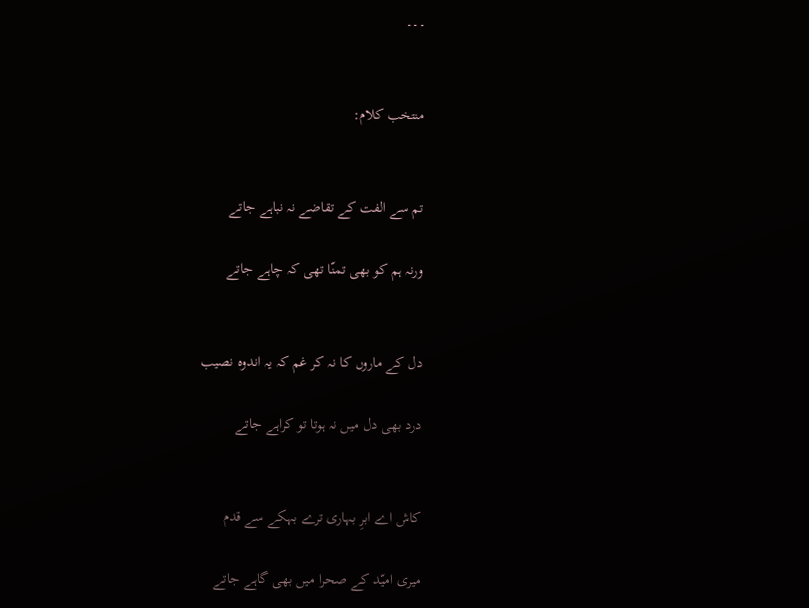۔۔۔


منتخب کلام:


تم سے الفت کے تقاضے نہ نباہے جاتے

ورنہ ہم کو بھی تمنّا تھی کہ چاہے جاتے


دل کے ماروں کا نہ کر غم کہ یہ اندوہ نصیب

درد بھی دل میں نہ ہوتا تو کراہے جاتے


کاش اے ابرِ بہاری ترے بہکے سے قدم

میری امیّد کے صحرا میں بھی گاہے جاتے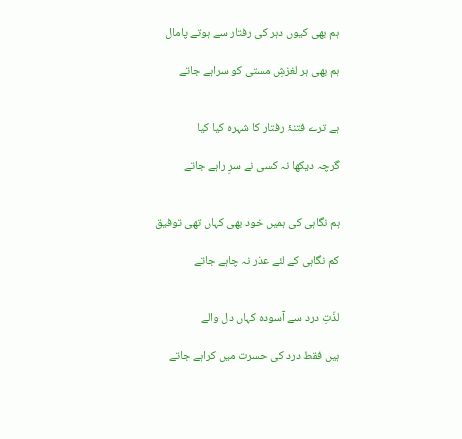ہم بھی کیوں دہر کی رفتار سے ہوتے پامال

ہم بھی ہر لغزشِ مستی کو سراہے جاتے


ہے ترے فتنۂ رفتار کا شہرہ کیا کیا

گرچہ دیکھا نہ کسی نے سرِ راہے جاتے


ہم نگاہی کی ہمیں خود بھی کہاں تھی توفیق

کم نگاہی کے لئے عذر نہ چاہے جاتے


لذّتِ درد سے آسودہ کہاں دل والے

ہیں فقط درد کی حسرت میں کراہے جاتے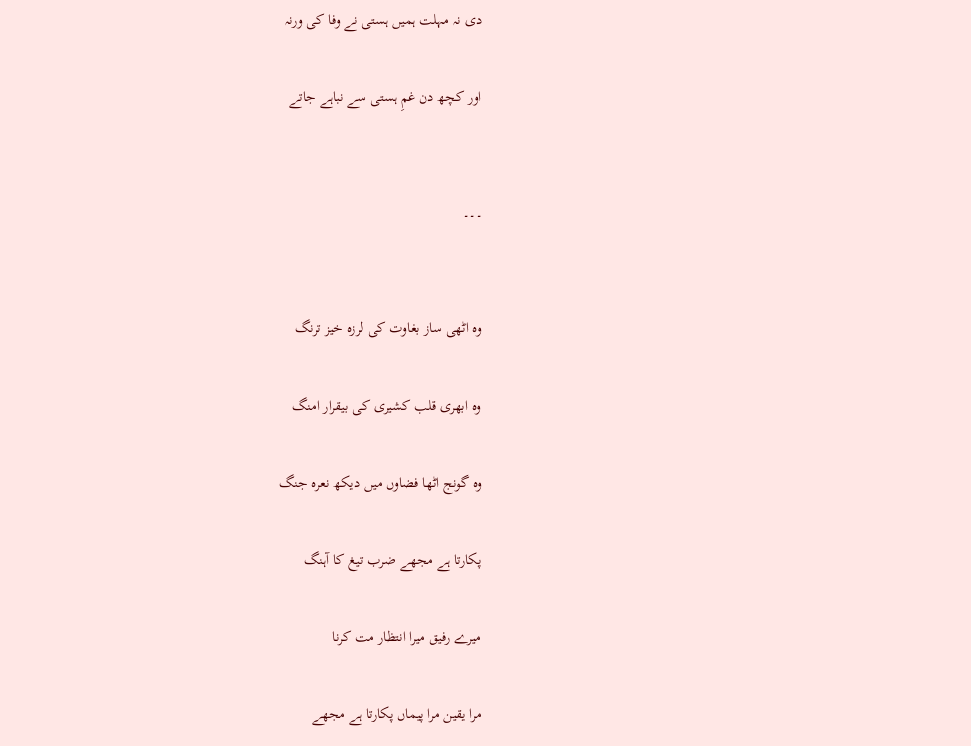دی نہ مہلت ہمیں ہستی نے وفا کی ورنہ

اور کچھ دن غمِ ہستی سے نباہے جاتے


۔۔۔


وہ اٹھی ساز بغاوت کی لرزہ خیز ترنگ

وہ ابھری قلب کشیری کی بیقرار امنگ

وہ گونج اٹھا فضاوں میں دیکھ نعرہ جنگ

پکارتا ہے مجھے ضرب تیغ کا آہنگ

میرے رفیق میرا انتظار مت کرنا

مرا یقین مرا پیماں پکارتا ہے مجھے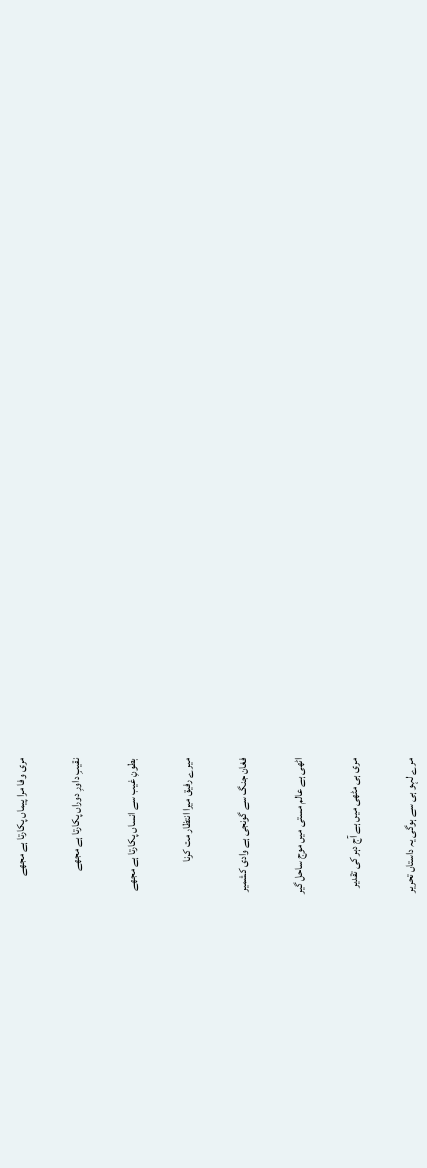مری وفا مرا پیماں پکارتا ہے مجھے

نقیبِ داورِ دوراں پکارتا ہے مجھے

بطونِ غیب سے انساں پکارتا ہے مجھے

میرے رفیق میرا انتظار مت کرنا

فغان جنگ سے گونجی ہے وادی کشمیر

اٹھی ہے عالم مستی میں موج ساحل گیر

مری ہی مٹھی میں ہے آج دہر کی تقدیر

مرے لہو ہی سے ہوگی یہ داستاں تحریر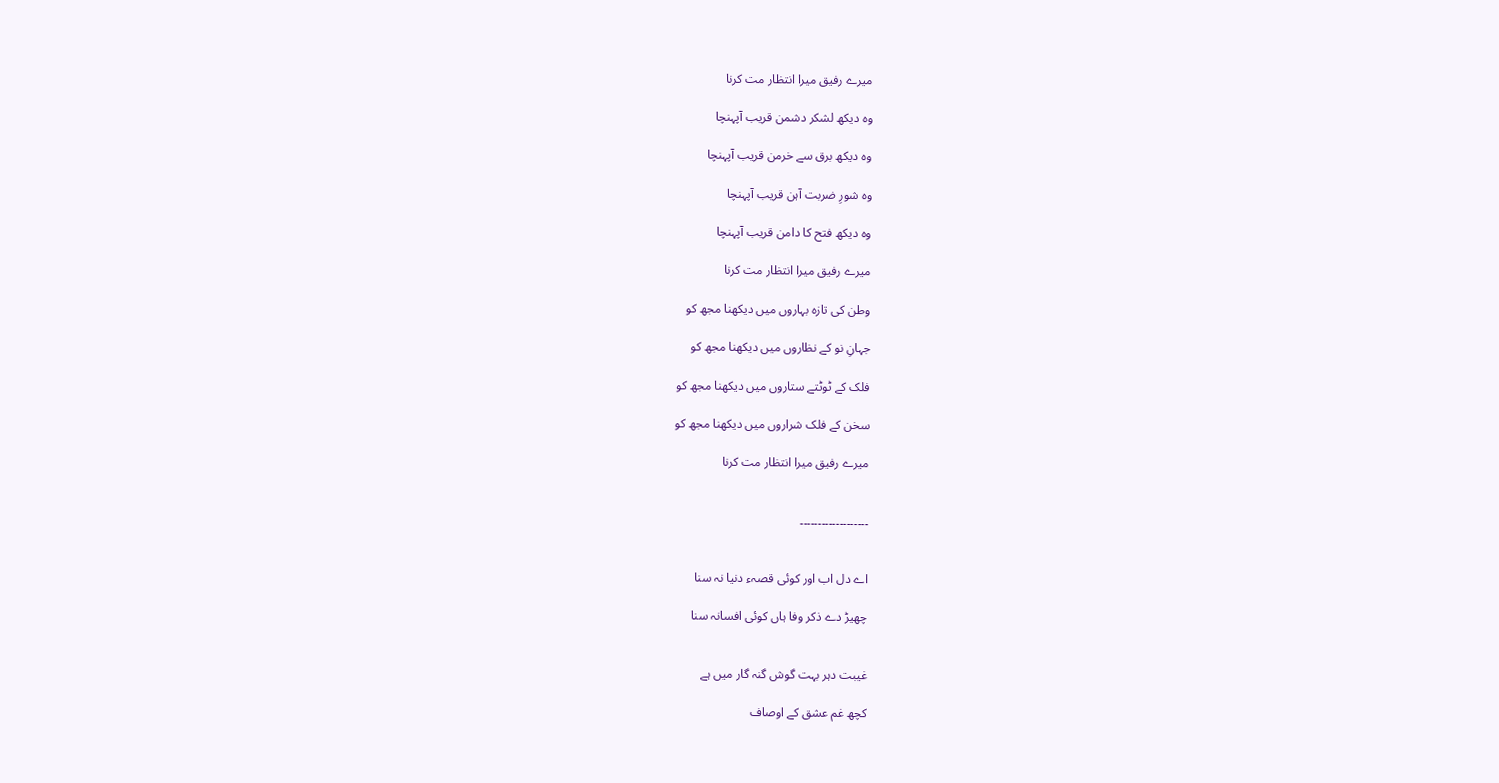میرے رفیق میرا انتظار مت کرنا

وہ دیکھ لشکر دشمن قریب آپہنچا

وہ دیکھ برق سے خرمن قریب آپہنچا

وہ شورِ ضربت آہن قریب آپہنچا

وہ دیکھ فتح کا دامن قریب آپہنچا

میرے رفیق میرا انتظار مت کرنا

وطن کی تازہ بہاروں میں دیکھنا مجھ کو

جہانِ نو کے نظاروں میں دیکھنا مجھ کو

فلک کے ٹوٹتے ستاروں میں دیکھنا مجھ کو

سخن کے فلک شراروں میں دیکھنا مجھ کو

میرے رفیق میرا انتظار مت کرنا


۔۔۔۔۔۔۔۔۔۔۔۔۔۔۔۔۔۔۔


اے دل اب اور کوئی قصہء دنیا نہ سنا

چھیڑ دے ذکر وفا ہاں کوئی افسانہ سنا


غیبت دہر بہت گوش گنہ گار میں ہے

کچھ غم عشق کے اوصاف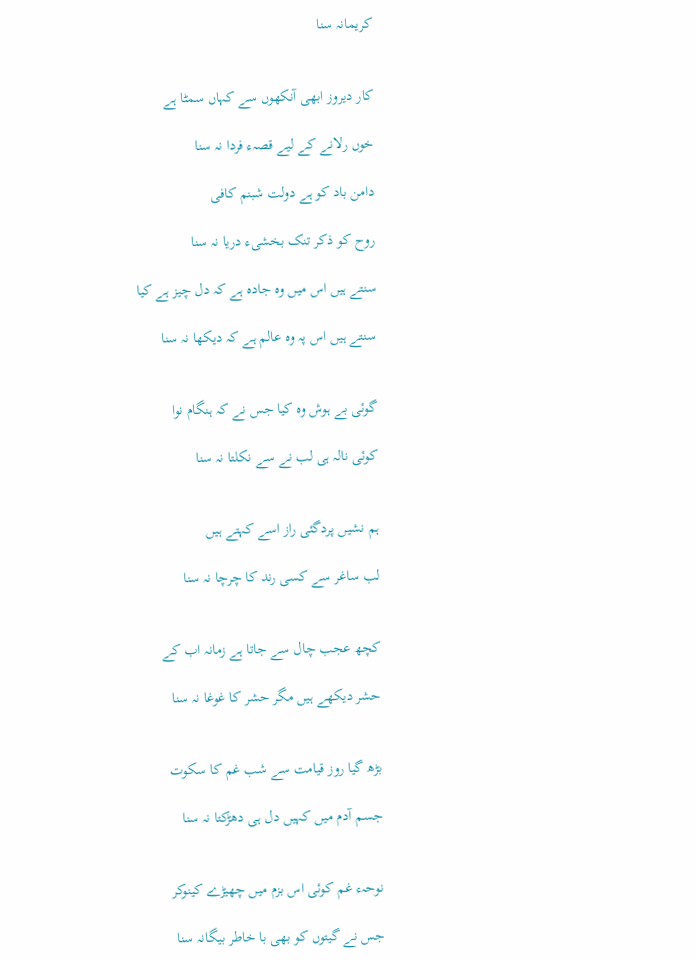کریمانہ سنا


کار دیروز ابھی آنکھوں سے کہاں سمٹا ہے

خوں رلانے کے لیے قصہء فردا نہ سنا

دامن باد کو ہے دولت شبنم کافی

روح کو ذکر تنک بخشیء دریا نہ سنا

سنتے ہیں اس میں وہ جادہ ہے کہ دل چیز ہے کیا

سنتے ہیں اس پہ وہ عالم ہے کہ دیکھا نہ سنا


گوئی بے ہوش وہ کیا جس نے کہ ہنگام نوا

کوئی نالہ ہی لب نے سے نکلتا نہ سنا


ہم نشیں پردگئی راز اسے کہتے ہیں

لب ساغر سے کسی رند کا چرچا نہ سنا


کچھ عجب چال سے جاتا ہے زمانہ اب کے

حشر دیکھے ہیں مگر حشر کا غوغا نہ سنا


بڑھ گیا روز قیامت سے شب غم کا سکوت

جسم آدم میں کہیں دل ہی دھڑکتا نہ سنا


نوحہء غم کوئی اس بزم میں چھیڑے کینوکر

جس نے گیتوں کو بھی با خاطر بیگانہ سنا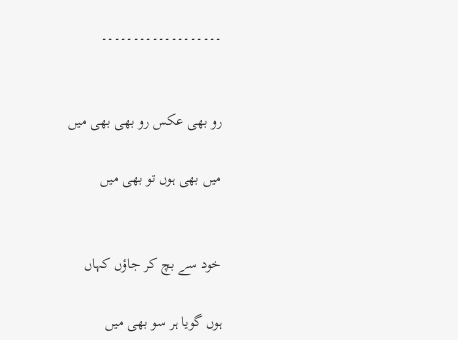۔۔۔۔۔۔۔۔۔۔۔۔۔۔۔۔۔۔۔


رو بھی عکس رو بھی بھی میں

میں بھی ہوں تو بھی میں


خود سے بچ کر جاؤں کہاں

ہوں گویا ہر سو بھی میں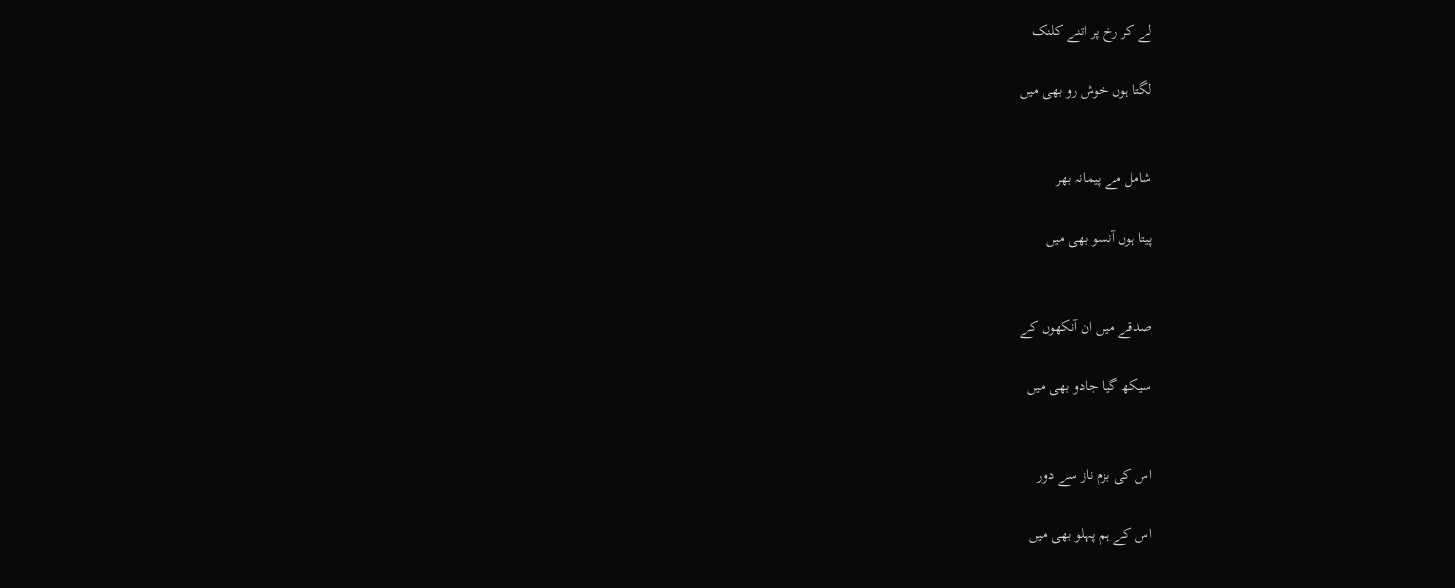لے کر رخ پر اتنے کلنک

لگتا ہوں خوش رو بھی میں


شامل مے پیمانہ بھر

پیتا ہوں آنسو بھی میں


صدقے میں ان آنکھوں کے

سیکھ گیا جادو بھی میں


اس کی بزم ناز سے دور

اس کے ہم پہلو بھی میں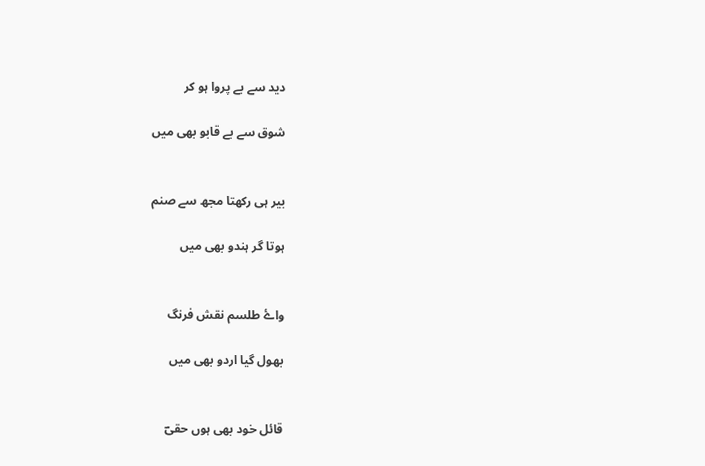دید سے بے پروا ہو کر

شوق سے بے قابو بھی میں


بیر ہی رکھتا مجھ سے صنم

ہوتا گر ہندو بھی میں


واۓ طلسم نقش فرنگ

بھول گیا اردو بھی میں


قائل خود بھی ہوں حقیؔ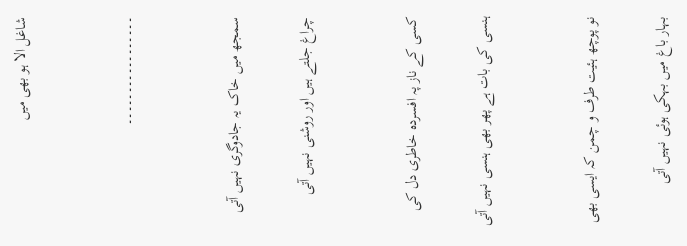شاغل الا ہو بھی میں


۔۔۔۔۔۔۔۔۔۔۔۔۔۔۔۔۔


سمجھ میں خاک یہ جادوگری نہیں آتی

چراغ جلتے ہیں اور روشنی نہیں آتی


کسی کے ناز پہ افسردہ خاطری دل کی

ہنسی کی بات ہے پھر بھی ہنسی نہیں آتی


نو پوچھ ہئیت طرف و چمن کہ ایسی بھی

بہار باغ میں بہکی ہوئی نہیں آتی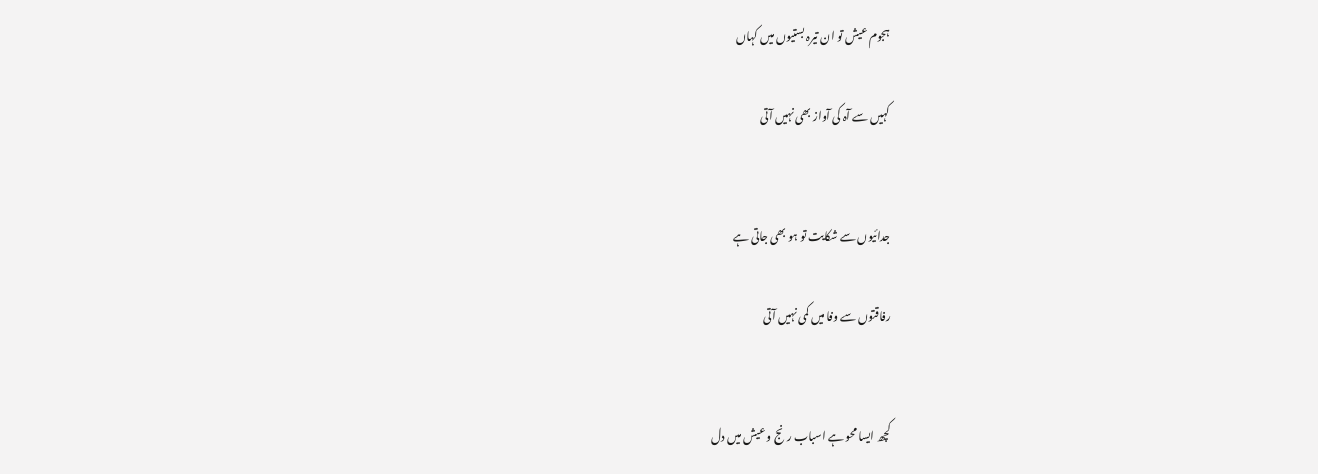ہجوم عیش تو ان تیرہ بستیوں میں کہاں

کہیں سے آہ کی آواز بھی نہیں آتی


جدائیوں سے شکایت تو ہو بھی جاتی ہے

رفاقتوں سے وفا میں کمی نہیں آتی


کچھ ایسا محو ہے اسباب رنج و عیش میں دل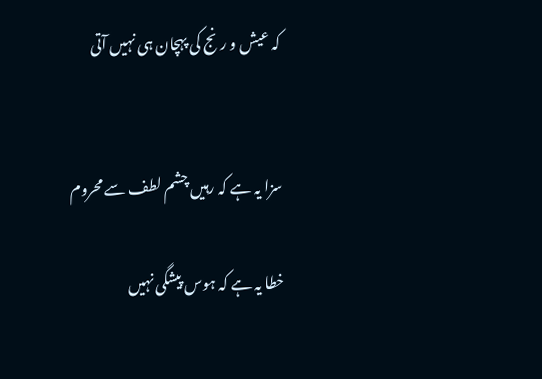کہ عیش و رنج کی پہچان ہی نہیں آتی


سزا یہ ہے کہ رہیں چشم لطف سے محروم

خطا یہ ہے کہ ہوس پیشگی نہیں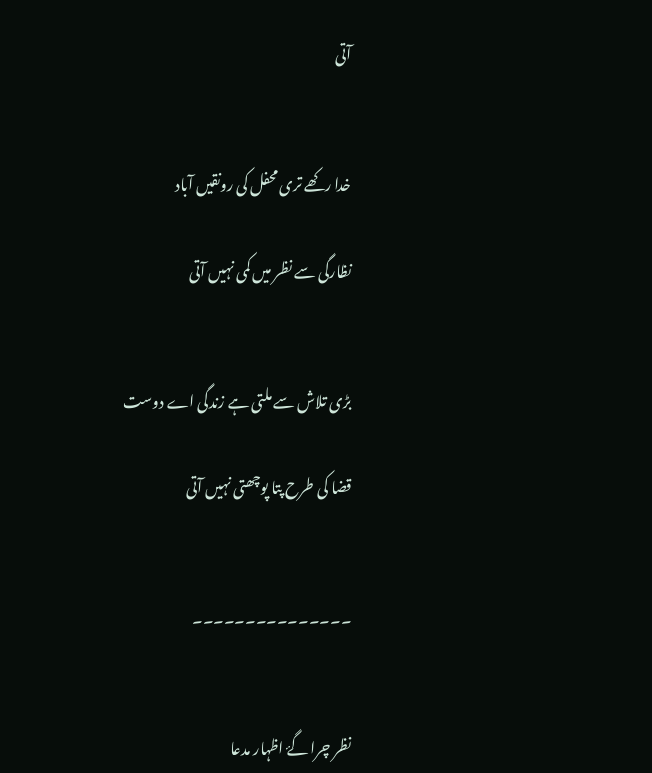آتی


خدا رکھے تری محفل کی رونقیں آباد

نظارگی سے نظر میں کمی نہیں آتی


بڑی تلاش سے ملتی ہے زندگی اے دوست

قضا کی طرح پتا پوچھتی نہیں آتی


۔۔۔۔۔۔۔۔۔۔۔۔۔۔۔


نظر چرا گۓ اظہار مدعا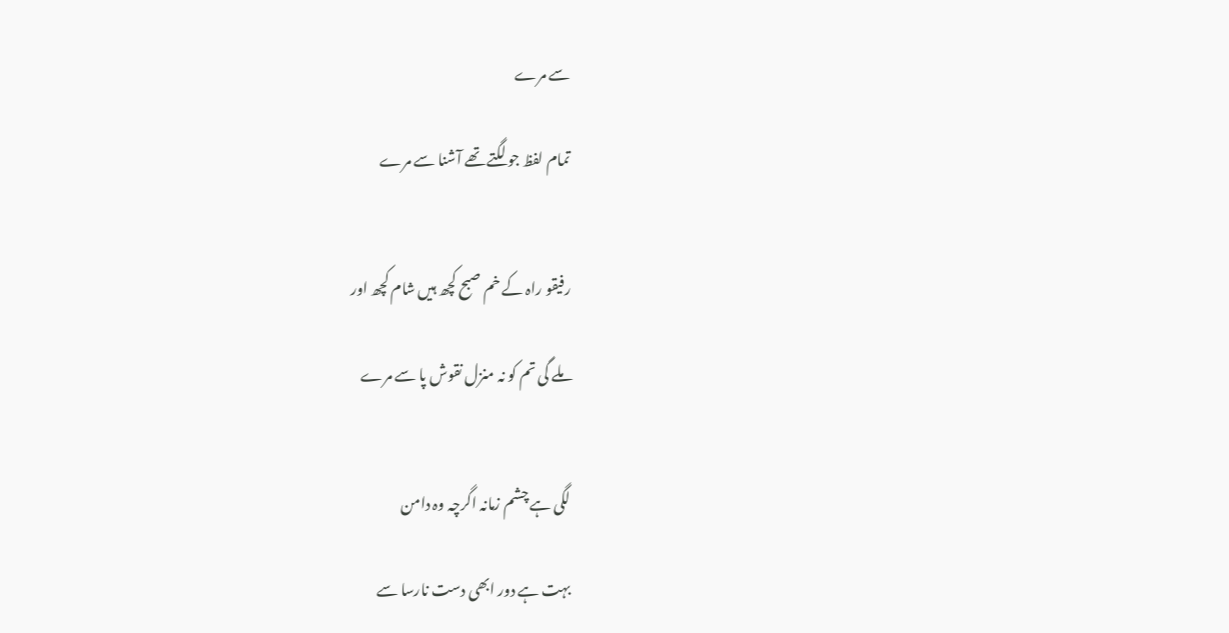سے مرے

تمام لفظ جو لگتے تھے آشنا سے مرے


رفیقو راہ کے خم صبح کچھ ہیں شام کچھ اور

ملے گی تم کو نہ منزل نقوش پا سے مرے


لگی ہے چشم زمانہ اگرچہ وہ دامن

بہت ہے دور ابھی دست نارسا سے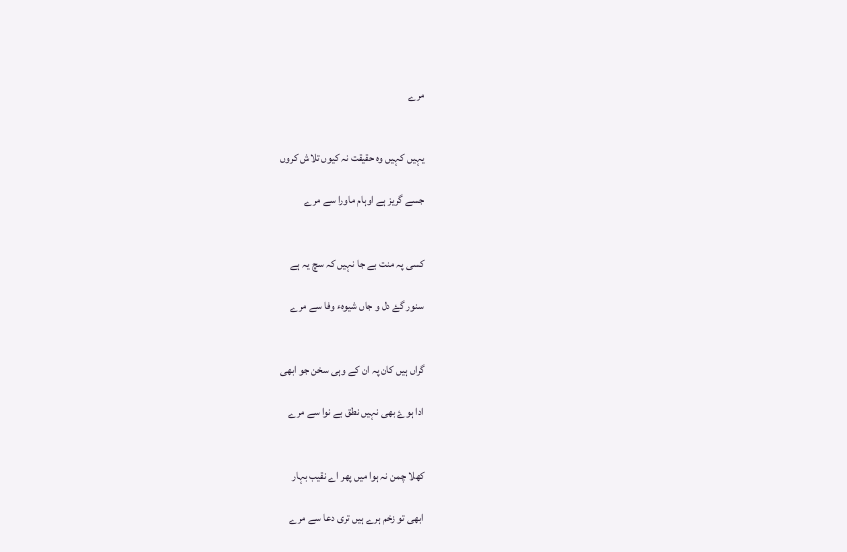مرے


یہیں کہیں وہ حقیقت نہ کیوں تلاش کروں

جسے گریز ہے اوہام ماورا سے مرے


کسی پہ منت بے جا نہیں کہ سچ یہ ہے

سنور گۓ دل و جاں شیوہء وفا سے مرے


گراں ہیں کان پہ ان کے وہی سخن جو ابھی

ادا ہوۓ بھی نہیں نطق بے نوا سے مرے


کھلا چمن نہ ہوا میں پھر اے نقیب بہار

ابھی تو زخم ہرے ہیں تری دعا سے مرے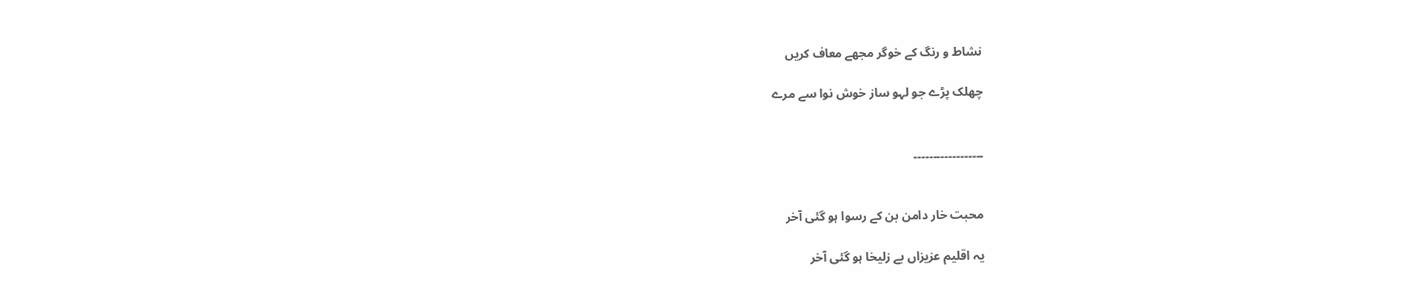نشاط و رنگ کے خوگر مجھے معاف کریں

چھلک پڑے جو لہو ساز خوش نوا سے مرے


۔۔۔۔۔۔۔۔۔۔۔۔۔۔۔۔۔۔


محبت خار دامن بن کے رسوا ہو گئی آخر

یہ اقلیم عزیزاں بے زلیخا ہو گئی آخر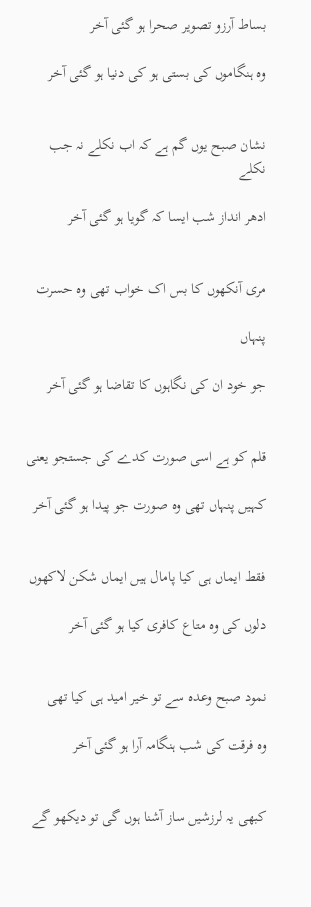بساط آرزو تصویر صحرا ہو گئی آخر

وہ ہنگاموں کی بستی ہو کی دنیا ہو گئی آخر


نشان صبح یوں گم ہے کہ اب نکلے نہ جب نکلے

ادھر انداز شب ایسا کہ گویا ہو گئی آخر


مری آنکھوں کا بس اک خواب تھی وہ حسرت

پنہاں

جو خود ان کی نگاہوں کا تقاضا ہو گئی آخر


قلم کو ہے اسی صورت کدے کی جستجو یعنی

کہیں پنہاں تھی وہ صورت جو پیدا ہو گئی آخر


فقط ایماں ہی کیا پامال ہیں ایماں شکن لاکھوں

دلوں کی وہ متاع کافری کیا ہو گئی آخر


نمود صبح وعدہ سے تو خیر امید ہی کیا تھی

وہ فرقت کی شب ہنگامہ آرا ہو گئی آخر


کبھی یہ لرزشیں ساز آشنا ہوں گی تو دیکھو گے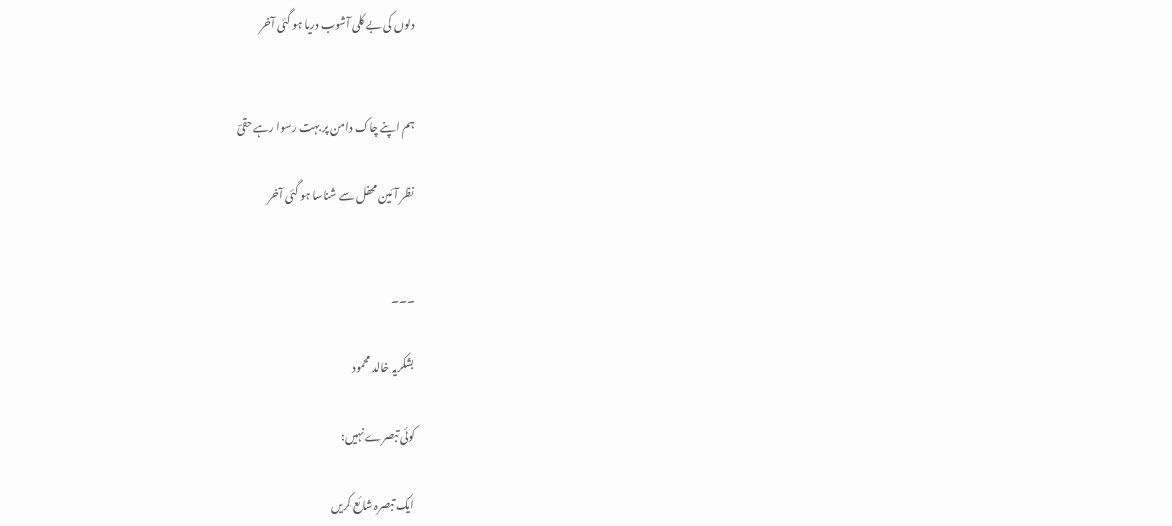دلوں کی بے کلی آشوب دریا ہو گئی آخر


ہم اپنے چاک دامن پر بہت رسوا رہے حقیؔ

نظر آئین محفل سے شناسا ہو گئی آخر


۔۔۔

بشکریہ خالد محمود

کوئی تبصرے نہیں:

ایک تبصرہ شائع کریں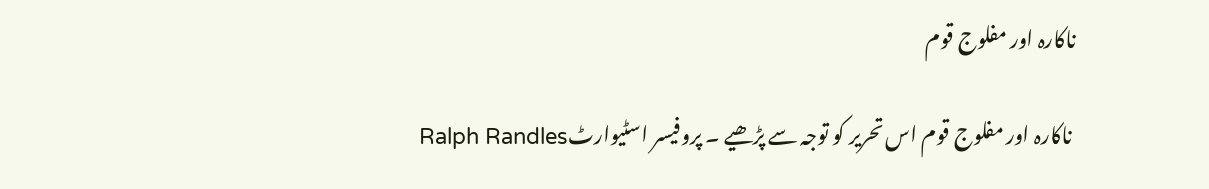ناکارہ اور مفلوج قوم

 ناکارہ اور مفلوج قوم اس تحریر کو توجہ سے پڑھیے ۔ پروفیسر اسٹیوارٹRalph Randles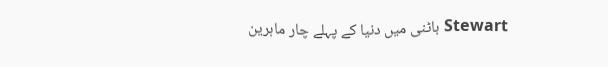Stewart باٹنی میں دنیا کے پہلے چار ماہرین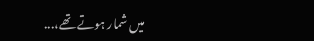میں شمار ہوتے تھے،...